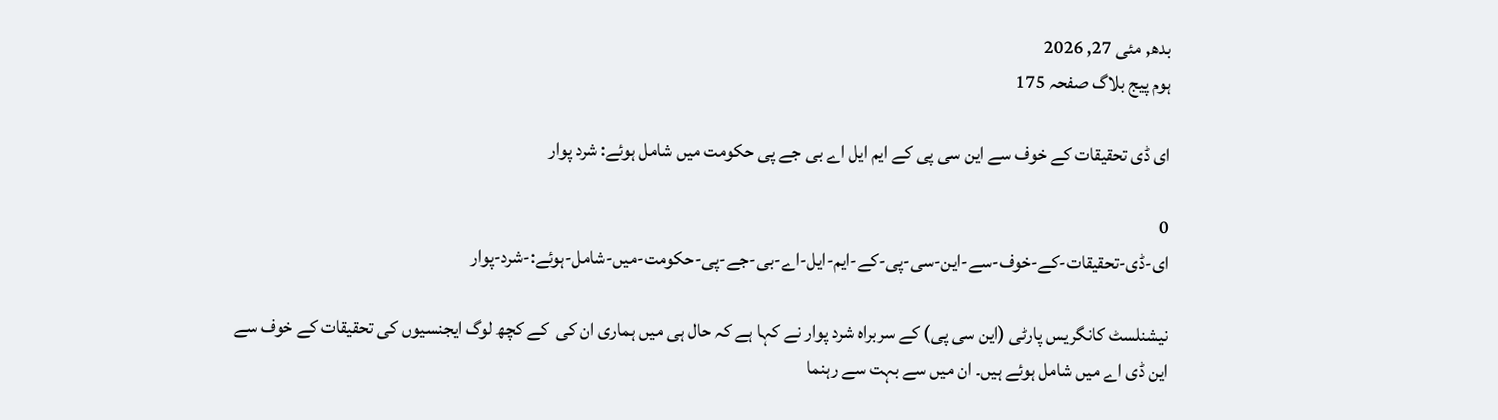بدھ, مئی 27, 2026
ہوم پیج بلاگ صفحہ 175

ای ڈی تحقیقات کے خوف سے این سی پی کے ایم ایل اے بی جے پی حکومت میں شامل ہوئے: شرد پوار

0
ای-ڈی-تحقیقات-کے-خوف-سے-این-سی-پی-کے-ایم-ایل-اے-بی-جے-پی-حکومت-میں-شامل-ہوئے:-شرد-پوار

نیشنلسٹ کانگریس پارٹی (این سی پی) کے سربراہ شرد پوار نے کہا ہے کہ حال ہی میں ہماری ان کی  کے کچھ لوگ ایجنسیوں کی تحقیقات کے خوف سے این ڈی اے میں شامل ہوئے ہیں۔ ان میں سے بہت سے رہنما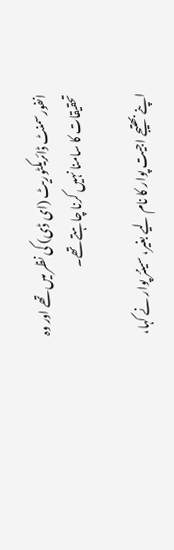انفورسمنٹ ڈائریکٹوریٹ (ای ڈی) کی نظر میں تھے اور وہ تحقیقات کا سامنا نہیں کرنا چاہتے تھے۔

اپنے بھتیجے اجیت پوار کا نام لیے بغیر، سینئر پوار نے کہا،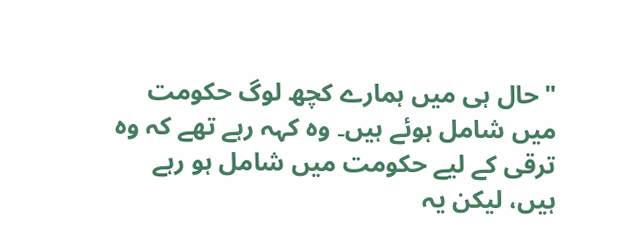"حال ہی میں ہمارے کچھ لوگ حکومت میں شامل ہوئے ہیں۔ وہ کہہ رہے تھے کہ وہ ترقی کے لیے حکومت میں شامل ہو رہے ہیں، لیکن یہ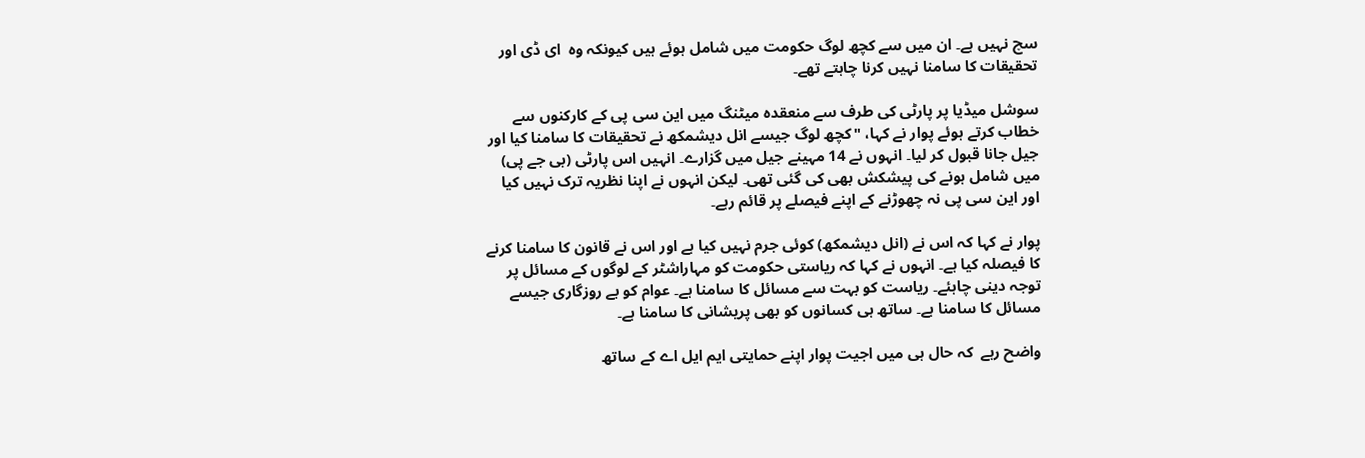سچ نہیں ہے۔ ان میں سے کچھ لوگ حکومت میں شامل ہوئے ہیں کیونکہ وہ  ای ڈی اور تحقیقات کا سامنا نہیں کرنا چاہتے تھے۔

سوشل میڈیا پر پارٹی کی طرف سے منعقدہ میٹنگ میں این سی پی کے کارکنوں سے خطاب کرتے ہوئے پوار نے کہا، "کچھ لوگ جیسے انل دیشمکھ نے تحقیقات کا سامنا کیا اور جیل جانا قبول کر لیا۔ انہوں نے 14 مہینے جیل میں گزارے۔ انہیں اس پارٹی (بی جے پی) میں شامل ہونے کی پیشکش بھی کی گئی تھی۔ لیکن انہوں نے اپنا نظریہ ترک نہیں کیا اور این سی پی نہ چھوڑنے کے اپنے فیصلے پر قائم رہے۔

پوار نے کہا کہ اس نے (انل دیشمکھ) کوئی جرم نہیں کیا ہے اور اس نے قانون کا سامنا کرنے کا فیصلہ کیا ہے۔ انہوں نے کہا کہ ریاستی حکومت کو مہاراشٹر کے لوگوں کے مسائل پر توجہ دینی چاہئے۔ ریاست کو بہت سے مسائل کا سامنا ہے۔ عوام کو بے روزگاری جیسے مسائل کا سامنا ہے۔ ساتھ ہی کسانوں کو بھی پریشانی کا سامنا ہے۔

واضح رہے  کہ حال ہی میں اجیت پوار اپنے حمایتی ایم ایل اے کے ساتھ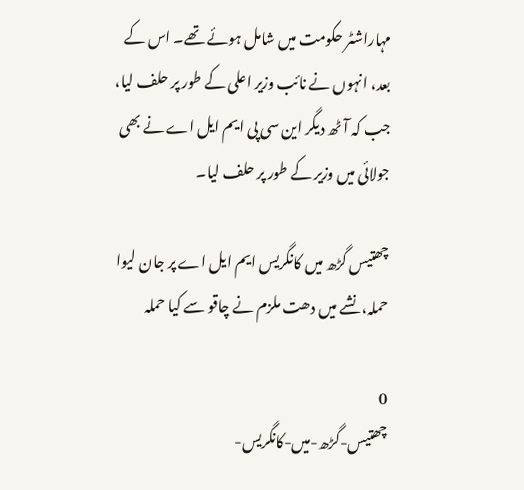مہاراشٹر حکومت میں شامل ہوئے تھے۔ اس کے بعد، انہوں نے نائب وزیر اعلی کے طور پر حلف لیا، جب کہ آٹھ دیگر این سی پی ایم ایل اے نے بھی جولائی میں وزیر کے طور پر حلف لیا۔

چھتیس گڑھ میں کانگریس ایم ایل اے پر جان لیوا حملہ، نشے میں دھت ملزم نے چاقو سے کیا حملہ

0
چھتیس-گڑھ-میں-کانگریس-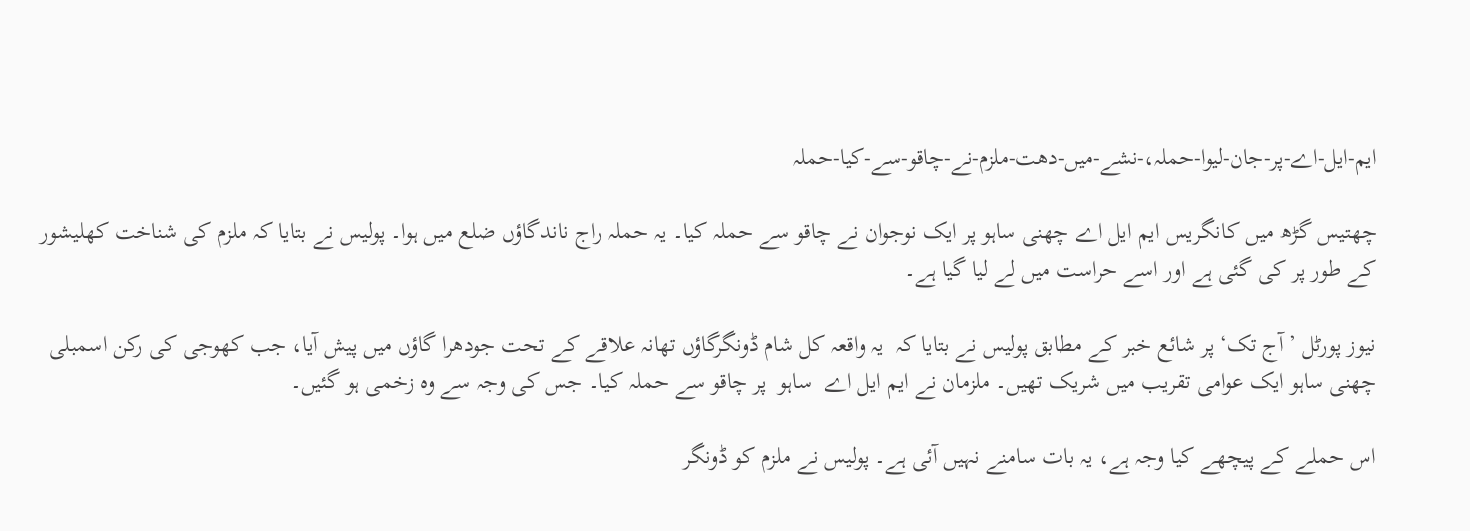ایم-ایل-اے-پر-جان-لیوا-حملہ،-نشے-میں-دھت-ملزم-نے-چاقو-سے-کیا-حملہ

چھتیس گڑھ میں کانگریس ایم ایل اے چھنی ساہو پر ایک نوجوان نے چاقو سے حملہ کیا۔ یہ حملہ راج ناندگاؤں ضلع میں ہوا۔ پولیس نے بتایا کہ ملزم کی شناخت کھلیشور کے طور پر کی گئی ہے اور اسے حراست میں لے لیا گیا ہے۔

نیوز پورٹل ’آج تک‘ پر شائع خبر کے مطابق پولیس نے بتایا کہ  یہ واقعہ کل شام ڈونگرگاؤں تھانہ علاقے کے تحت جودھرا گاؤں میں پیش آیا، جب کھوجی کی رکن اسمبلی  چھنی ساہو ایک عوامی تقریب میں شریک تھیں۔ ملزمان نے ایم ایل اے  ساہو  پر چاقو سے حملہ کیا۔ جس کی وجہ سے وہ زخمی ہو گئیں۔

اس حملے کے پیچھے کیا وجہ ہے، یہ بات سامنے نہیں آئی ہے۔ پولیس نے ملزم کو ڈونگر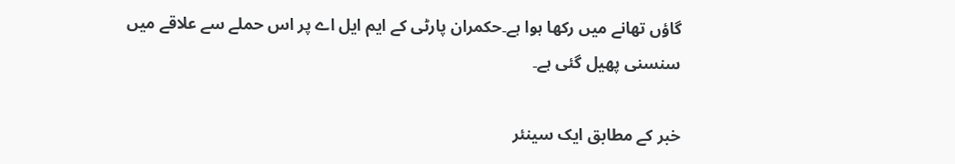گاؤں تھانے میں رکھا ہوا ہے۔حکمران پارٹی کے ایم ایل اے پر اس حملے سے علاقے میں سنسنی پھیل گئی ہے۔

خبر کے مطابق ایک سینئر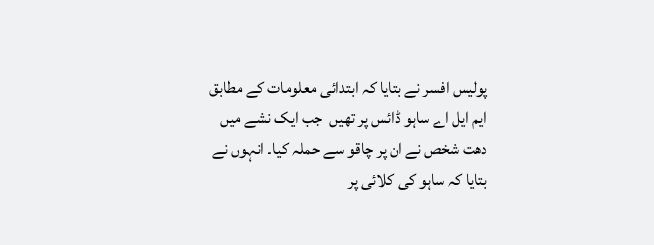پولیس افسر نے بتایا کہ ابتدائی معلومات کے مطابق ایم ایل اے ساہو ڈائس پر تھیں  جب ایک نشے میں دھت شخص نے ان پر چاقو سے حملہ کیا۔ انہوں نے بتایا کہ ساہو کی کلائی پر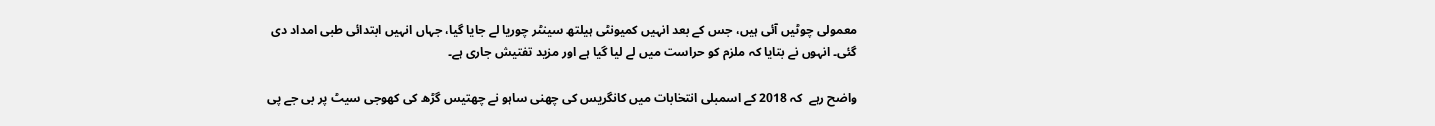معمولی چوٹیں آئی ہیں، جس کے بعد انہیں کمیونٹی ہیلتھ سینٹر چوریا لے جایا گیا، جہاں انہیں ابتدائی طبی امداد دی گئی۔ انہوں نے بتایا کہ ملزم کو حراست میں لے لیا گیا ہے اور مزید تفتیش جاری ہے۔

واضح رہے  کہ 2018 کے اسمبلی انتخابات میں کانگریس کی چھنی ساہو نے چھتیس گڑھ کی کھوجی سیٹ پر بی جے پی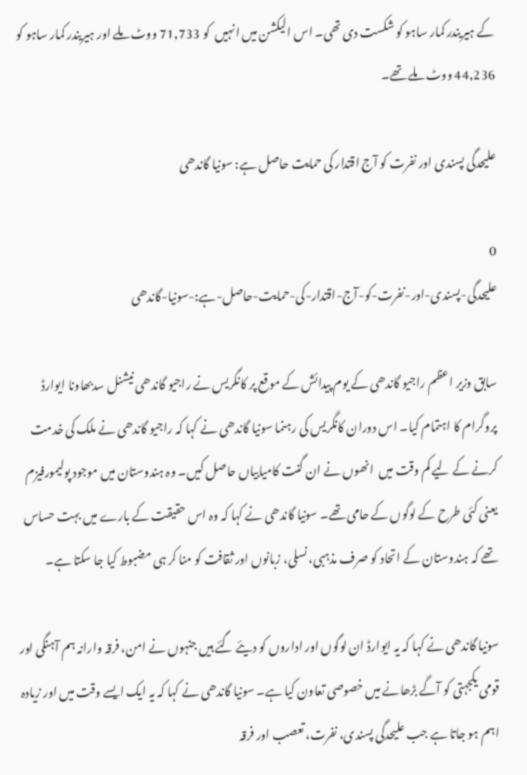کے ہیریندر کمار ساہو کو شکست دی تھی۔ اس الیکشن میں انہیں  کو 71,733 ووٹ ملے اور ہیریندر کمار ساہو کو 44,236 ووٹ ملے تھے۔

علیحدگی پسندی اور نفرت کو آج اقتدار کی حمایت حاصل ہے: سونیا گاندھی

0
علیحدگی-پسندی-اور-نفرت-کو-آج-اقتدار-کی-حمایت-حاصل-ہے:-سونیا-گاندھی

سابق وزیر اعظم راجیو گاندھی کے یوم پیدائش کے موقع پر کانگریس نے راجیو گاندھی نیشنل سدبھاونا ایوارڈ پروگرام کا اہتمام کیا۔ اس دوران کانگریس کی رہنما سونیا گاندھی نے کہا کہ راجیو گاندھی نے ملک کی خدمت کرنے کے لیے کم وقت میں  انھوں نے ان گنت کامیابیاں حاصل کیں۔ وہ ہندوستان میں موجود پولیمورفیزم  یعنی کئی طرح کے لوگوں کے حامی تھے۔ سونیا گاندھی نے کہا کہ وہ اس حقیقت کے بارے میں بہت حساس تھے کہ ہندوستان کے اتحاد کو صرف مذہبی، نسلی، زبانوں اور ثقافت کو منا کر ہی مضبوط کیا جا سکتا ہے۔

سونیا گاندھی نے کہا کہ یہ ایوارڈ ان لوگوں اور اداروں کو دیئے گئے ہیں جنہوں نے امن، فرقہ وارانہ ہم آہنگی اور قومی یکجہتی کو آگے بڑھانے میں خصوصی تعاون کیا ہے۔ سونیا گاندھی نے کہا کہ یہ ایک ایسے وقت میں اور زیادہ اہم ہو جاتا ہے جب علیحدگی پسندی، نفرت، تعصب اور فرقہ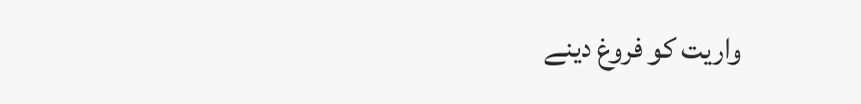واریت کو فروغ دینے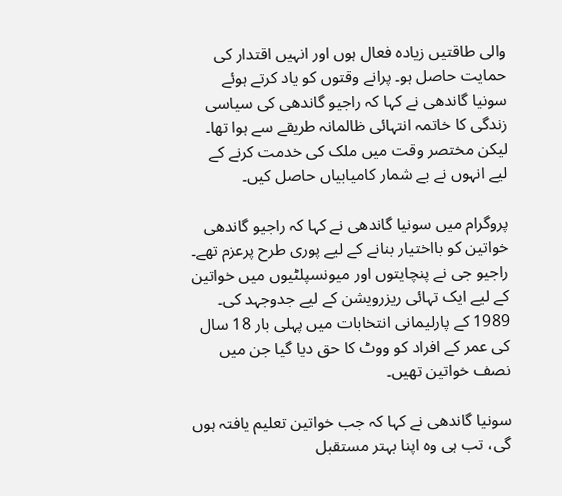والی طاقتیں زیادہ فعال ہوں اور انہیں اقتدار کی حمایت حاصل ہو۔ پرانے وقتوں کو یاد کرتے ہوئے سونیا گاندھی نے کہا کہ راجیو گاندھی کی سیاسی زندگی کا خاتمہ انتہائی ظالمانہ طریقے سے ہوا تھا۔ لیکن مختصر وقت میں ملک کی خدمت کرنے کے لیے انہوں نے بے شمار کامیابیاں حاصل کیں۔

پروگرام میں سونیا گاندھی نے کہا کہ راجیو گاندھی خواتین کو بااختیار بنانے کے لیے پوری طرح پرعزم تھے۔ راجیو جی نے پنچایتوں اور میونسپلٹیوں میں خواتین کے لیے ایک تہائی ریزرویشن کے لیے جدوجہد کی۔ 1989 کے پارلیمانی انتخابات میں پہلی بار 18 سال کی عمر کے افراد کو ووٹ کا حق دیا گیا جن میں نصف خواتین تھیں۔

سونیا گاندھی نے کہا کہ جب خواتین تعلیم یافتہ ہوں گی، تب ہی وہ اپنا بہتر مستقبل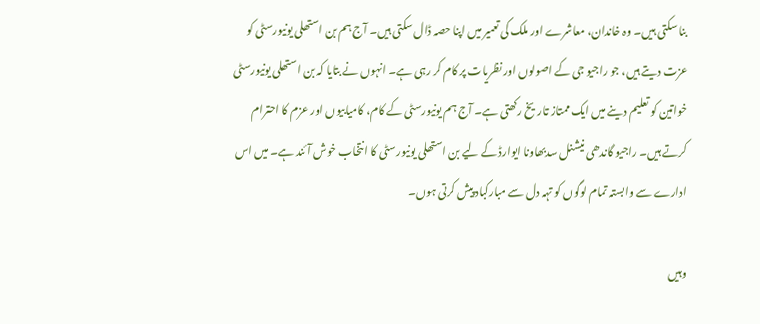بنا سکتی ہیں۔ وہ خاندان، معاشرے اور ملک کی تعمیر میں اپنا حصہ ڈال سکتی ہیں۔ آج ہم بن استھلی یونیورسٹی کو عزت دیتے ہیں، جو راجیو جی کے اصولوں اور نظریات پر کام کر رہی ہے۔ انہوں نے بتایا کہ بن استھلی یونیورسٹی خواتین کو تعلیم دینے میں ایک ممتاز تاریخ رکھتی ہے۔ آج ہم یونیورسٹی کے کام، کامیابیوں اور عزم کا احترام کرتے ہیں۔ راجیو گاندھی نیشنل سدبھاونا ایوارڈ کے لیے بن استھلی یونیورسٹی کا انتخاب خوش آئند ہے۔ میں اس ادارے سے وابستہ تمام لوگوں کو تہہ دل سے مبارکباد پیش کرتی ہوں۔

وہیں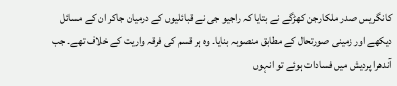کانگریس صدر ملکارجن کھڑگے نے بتایا کہ راجیو جی نے قبائلیوں کے درمیان جاکر ان کے مسائل دیکھے اور زمینی صورتحال کے مطابق منصوبہ بنایا۔ وہ ہر قسم کی فرقہ واریت کے خلاف تھے۔ جب آندھرا پردیش میں فسادات ہوئے تو انہوں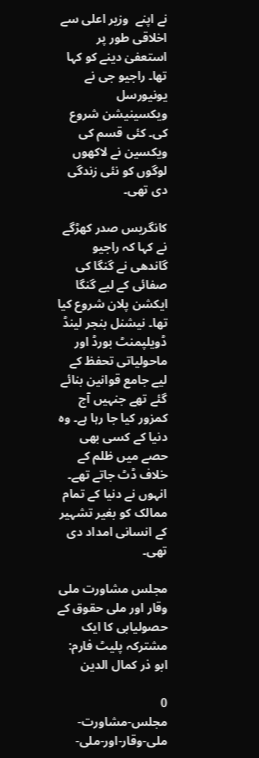نے اپنے  وزیر اعلی سے اخلاقی طور پر استعفیٰ دینے کو کہا تھا۔ راجیو جی نے یونیورسل ویکسینیشن شروع کی۔ کئی قسم کی ویکسین نے لاکھوں لوگوں کو نئی زندگی دی تھی۔

کانگریس صدر کھڑگے نے کہا کہ راجیو گاندھی نے گنگا کی صفائی کے لیے گنگا ایکشن پلان شروع کیا تھا۔ نیشنل بنجر لینڈ ڈویلپمنٹ بورڈ اور ماحولیاتی تحفظ کے لیے جامع قوانین بنائے گئے تھے جنہیں آج کمزور کیا جا رہا ہے۔ وہ دنیا کے کسی بھی حصے میں ظلم کے خلاف ڈٹ جاتے تھے۔ انہوں نے دنیا کے تمام ممالک کو بغیر تشہیر کے انسانی امداد دی تھی۔

مجلس مشاورت ملی وقار اور ملی حقوق کے حصولیابی کا ایک مشترکہ پلیٹ فارم: ابو ذر کمال الدین

0
مجلس-مشاورت-ملی-وقار-اور-ملی-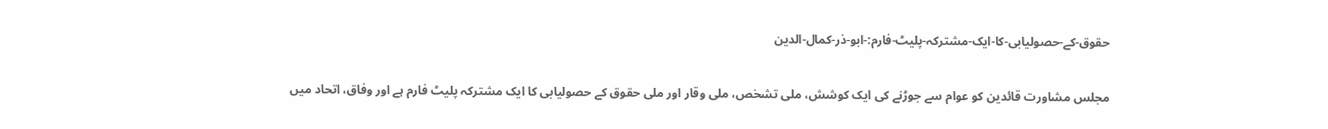حقوق-کے-حصولیابی-کا-ایک-مشترکہ-پلیٹ-فارم:-ابو-ذر-کمال-الدین

مجلس مشاورت قائدین کو عوام سے جوڑنے کی ایک کوشش، ملی تشخص، ملی وقار اور ملی حقوق کے حصولیابی کا ایک مشترکہ پلیٹ فارم ہے اور وفاق، اتحاد میں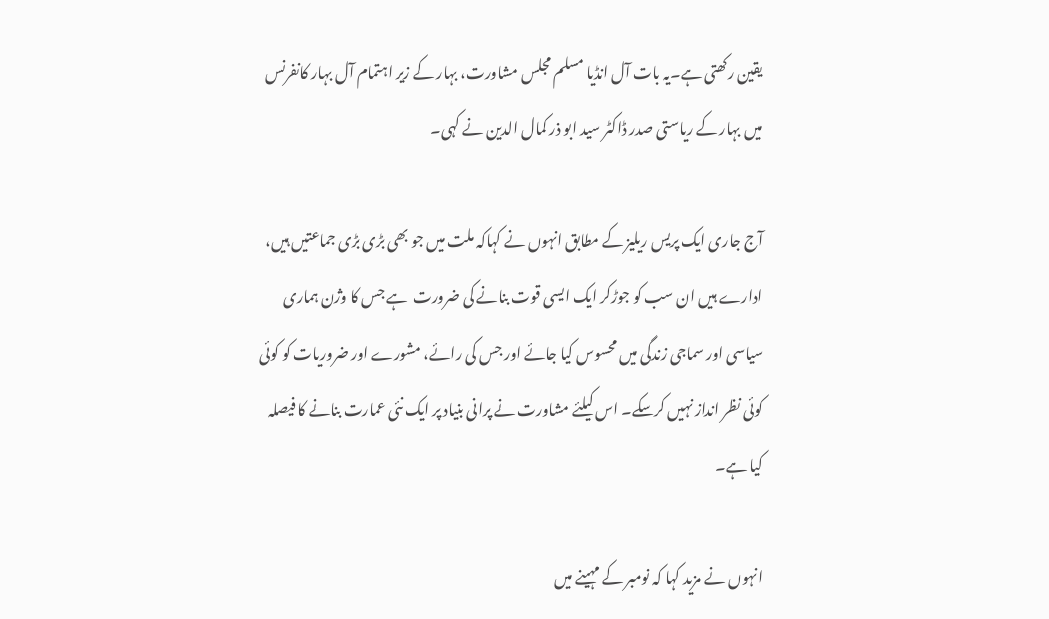یقین رکھتی ہے۔یہ بات آل انڈیا مسلم مجلس مشاورت، بہار کے زیر اہتمام آل بہار کانفرنس میں بہار کے ریاستی صدر ڈاکٹر سید ابو ذر کمال الدین نے کہی۔

آج جاری ایک پریس ریلیز کے مطابق انہوں نے کہاکہ ملت میں جو بھی بڑی بڑی جماعتیں ہیں، ادارے ہیں ان سب کو جوڑکر ایک ایسی قوت بنانے کی ضرورت  ہے جس کا وژن ہماری سیاسی اور سماجی زندگی میں محسوس کیا جائے اور جس کی رائے، مشورے اور ضروریات کو کوئی کوئی نظر انداز نہیں کرسکے۔ اس کیلئے مشاورت نے پرانی بنیاد پر ایک نئی عمارت بنانے کا فیصلہ کیا ہے۔

انہوں نے مزید کہا کہ نومبر کے مہینے میں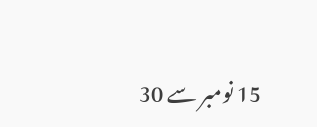15 نومبر سے 30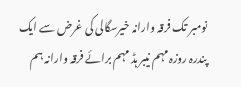نومبر تک فرقہ وارانہ خیرسگالی کی غرض سے ایک پندرہ روزہ مہم نیبر ہڈ مہم برائے فرقہ وارانہ ہم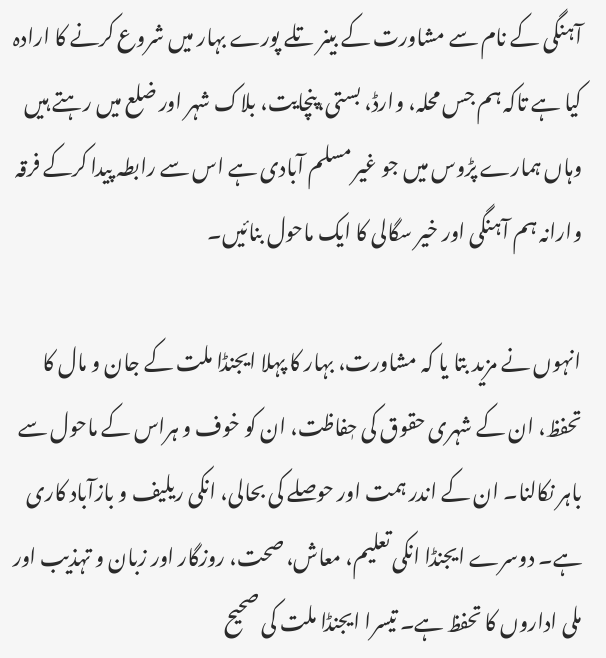آہنگی کے نام سے مشاورت کے بینر تلے پورے بہار میں شروع کرنے کا ارادہ کیا ہے تاکہ ہم جس محلہ، وارڈ، بستی،پنچایت، بلاک شہر اور ضلع میں رہتے ہیں وہاں ہمارے پڑوس میں جو غیر مسلم آبادی ہے اس سے رابطہ پیدا کرکے فرقہ وارانہ ہم آہنگی اور خیر سگالی کا ایک ماحول بنائیں۔

انہوں نے مزید بتا یا کہ مشاورت، بہار کا پہلا ایجنڈا ملت کے جان و مال کا تحفظ، ان کے شہری حقوق کی حٖفاظت، ان کو خوف و ہراس کے ماحول سے باہر نکالنا۔ ان کے اندر ہمت اور حوصلے کی بحالی، انکی ریلیف و بازآباد کاری ہے۔ دوسرے ایجنڈا انکی تعلیم، معاش، صحت، روزگار اور زبان و تہذیب اور ملی اداروں کا تحفظ ہے۔ تیسرا ایجنڈا ملت کی صحیح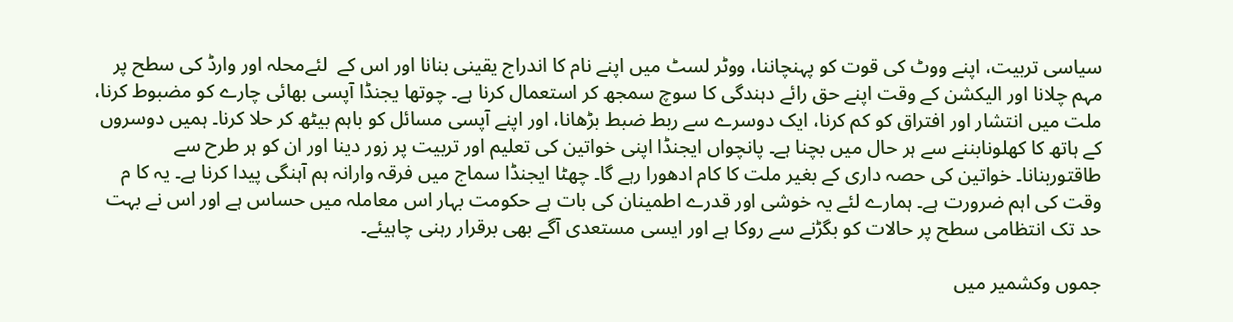سیاسی تربیت، اپنے ووٹ کی قوت کو پہنچاننا، ووٹر لسٹ میں اپنے نام کا اندراج یقینی بنانا اور اس کے  لئےمحلہ اور وارڈ کی سطح پر مہم چلانا اور الیکشن کے وقت اپنے حق رائے دہندگی کا سوچ سمجھ کر استعمال کرنا ہے۔ چوتھا یجنڈا آپسی بھائی چارے کو مضبوط کرنا، ملت میں انتشار اور افتراق کو کم کرنا، ایک دوسرے سے ربط ضبط بڑھانا، اور اپنے آپسی مسائل کو باہم بیٹھ کر حلا کرنا۔ ہمیں دوسروں کے ہاتھ کا کھلونابننے سے ہر حال میں بچنا ہے۔ پانچواں ایجنڈا اپنی خواتین کی تعلیم اور تربیت پر زور دینا اور ان کو ہر طرح سے طاقتوربنانا۔ خواتین کی حصہ داری کے بغیر ملت کا کام ادھورا رہے گا۔ چھٹا ایجنڈا سماج میں فرقہ وارانہ ہم آہنگی پیدا کرنا ہے۔ یہ کا م وقت کی اہم ضرورت ہے۔ ہمارے لئے یہ خوشی اور قدرے اطمینان کی بات ہے حکومت بہار اس معاملہ میں حساس ہے اور اس نے بہت حد تک انتظامی سطح پر حالات کو بگڑنے سے روکا ہے اور ایسی مستعدی آگے بھی برقرار رہنی چاہیئے۔

جموں وکشمیر میں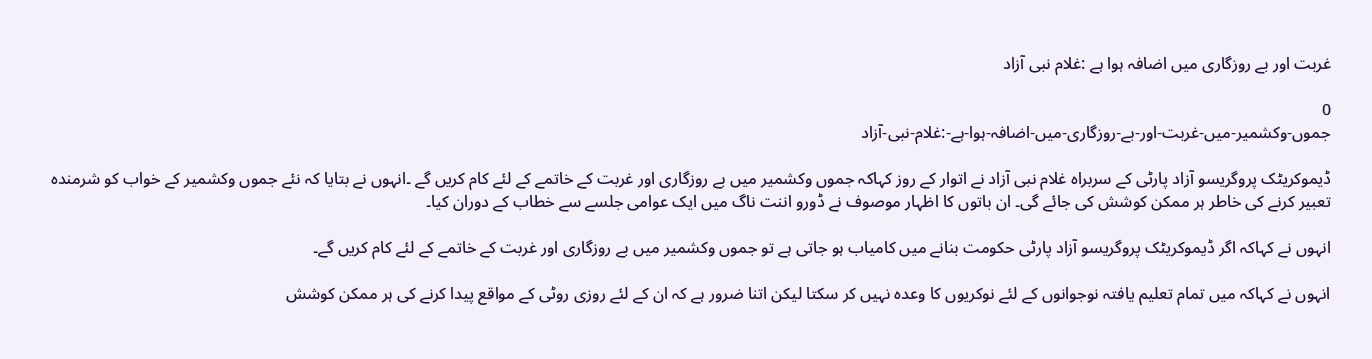غربت اور بے روزگاری میں اضافہ ہوا ہے :غلام نبی آزاد

0
جموں-وکشمیر-میں-غربت-اور-بے-روزگاری-میں-اضافہ-ہوا-ہے-:غلام-نبی-آزاد

ڈیموکریٹک پروگریسو آزاد پارٹی کے سربراہ غلام نبی آزاد نے اتوار کے روز کہاکہ جموں وکشمیر میں بے روزگاری اور غربت کے خاتمے کے لئے کام کریں گے ۔انہوں نے بتایا کہ نئے جموں وکشمیر کے خواب کو شرمندہ تعبیر کرنے کی خاطر ہر ممکن کوشش کی جائے گی۔ ان باتوں کا اظہار موصوف نے ڈورو اننت ناگ میں ایک عوامی جلسے سے خطاب کے دوران کیا۔

انہوں نے کہاکہ اگر ڈیموکریٹک پروگریسو آزاد پارٹی حکومت بنانے میں کامیاب ہو جاتی ہے تو جموں وکشمیر میں بے روزگاری اور غربت کے خاتمے کے لئے کام کریں گے۔

انہوں نے کہاکہ میں تمام تعلیم یافتہ نوجوانوں کے لئے نوکریوں کا وعدہ نہیں کر سکتا لیکن اتنا ضرور ہے کہ ان کے لئے روزی روٹی کے مواقع پیدا کرنے کی ہر ممکن کوشش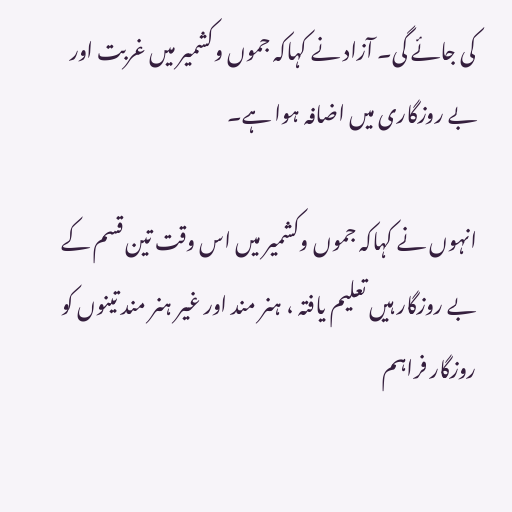کی جائے گی۔ آزاد نے کہاکہ جموں وکشمیر میں غربت اور بے روزگاری میں اضافہ ہوا ہے۔

انہوں نے کہاکہ جموں وکشمیر میں اس وقت تین قسم کے بے روزگار ہیں تعلیم یافتہ ، ہنر مند اور غیر ہنر مند تینوں کو روزگار فراہم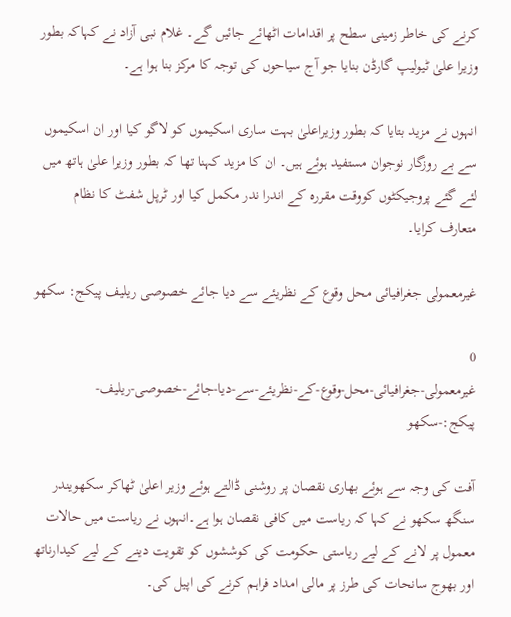کرنے کی خاطر زمینی سطح پر اقدامات اٹھائے جائیں گے۔ غلام نبی آزاد نے کہاکہ بطور وزیرا علیٰ ٹیولیپ گارڈن بنایا جو آج سیاحوں کی توجہ کا مرکز بنا ہوا ہے۔

انہوں نے مزید بتایا کہ بطور وزیراعلیٰ بہت ساری اسکیموں کو لاگو کیا اور ان اسکیموں سے بے روزگار نوجوان مستفید ہوئے ہیں۔ ان کا مزید کہنا تھا کہ بطور وزیرا علیٰ ہاتھ میں لئے گئے پروجیکٹوں کووقت مقررہ کے اندرا ندر مکمل کیا اور ٹرپل شفٹ کا نظام متعارف کرایا۔

غیرمعمولی جغرافیائی محل وقوع کے نظریئے سے دیا جائے خصوصی ریلیف پیکج: سکھو

0
غیرمعمولی-جغرافیائی-محل-وقوع-کے-نظریئے-سے-دیا-جائے-خصوصی-ریلیف-پیکج:-سکھو

آفت کی وجہ سے ہوئے بھاری نقصان پر روشنی ڈالتے ہوئے وزیر اعلیٰ ٹھاکر سکھویندر سنگھ سکھو نے کہا کہ ریاست میں کافی نقصان ہوا ہے۔انہوں نے ریاست میں حالات معمول پر لانے کے لیے ریاستی حکومت کی کوششوں کو تقویت دینے کے لیے کیدارناتھ اور بھوج سانحات کی طرز پر مالی امداد فراہم کرنے کی اپیل کی۔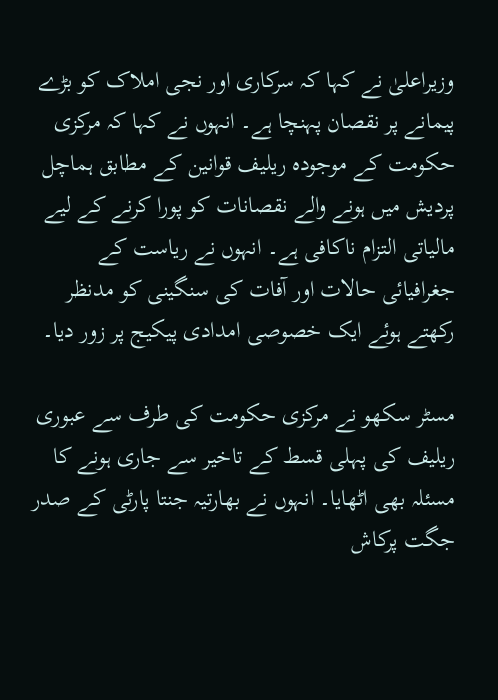وزیراعلیٰ نے کہا کہ سرکاری اور نجی املاک کو بڑے پیمانے پر نقصان پہنچا ہے۔ انہوں نے کہا کہ مرکزی حکومت کے موجودہ ریلیف قوانین کے مطابق ہماچل پردیش میں ہونے والے نقصانات کو پورا کرنے کے لیے مالیاتی التزام ناکافی ہے۔ انہوں نے ریاست کے جغرافیائی حالات اور آفات کی سنگینی کو مدنظر رکھتے ہوئے ایک خصوصی امدادی پیکیج پر زور دیا۔

مسٹر سکھو نے مرکزی حکومت کی طرف سے عبوری ریلیف کی پہلی قسط کے تاخیر سے جاری ہونے کا مسئلہ بھی اٹھایا۔ انہوں نے بھارتیہ جنتا پارٹی کے صدر جگت پرکاش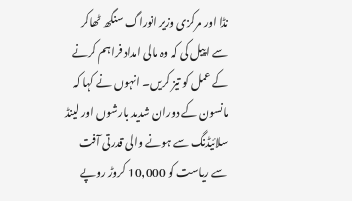نڈا اور مرکزی وزیر انوراگ سنگھ ٹھاکر سے اپیل کی کہ وہ مالی امداد فراہم کرنے کے عمل کو تیز کریں۔ انہوں نے کہا کہ مانسون کے دوران شدید بارشوں اور لینڈ سلائیڈنگ سے ہونے والی قدرتی آفت سے ریاست کو 10,000 کروڑ روپے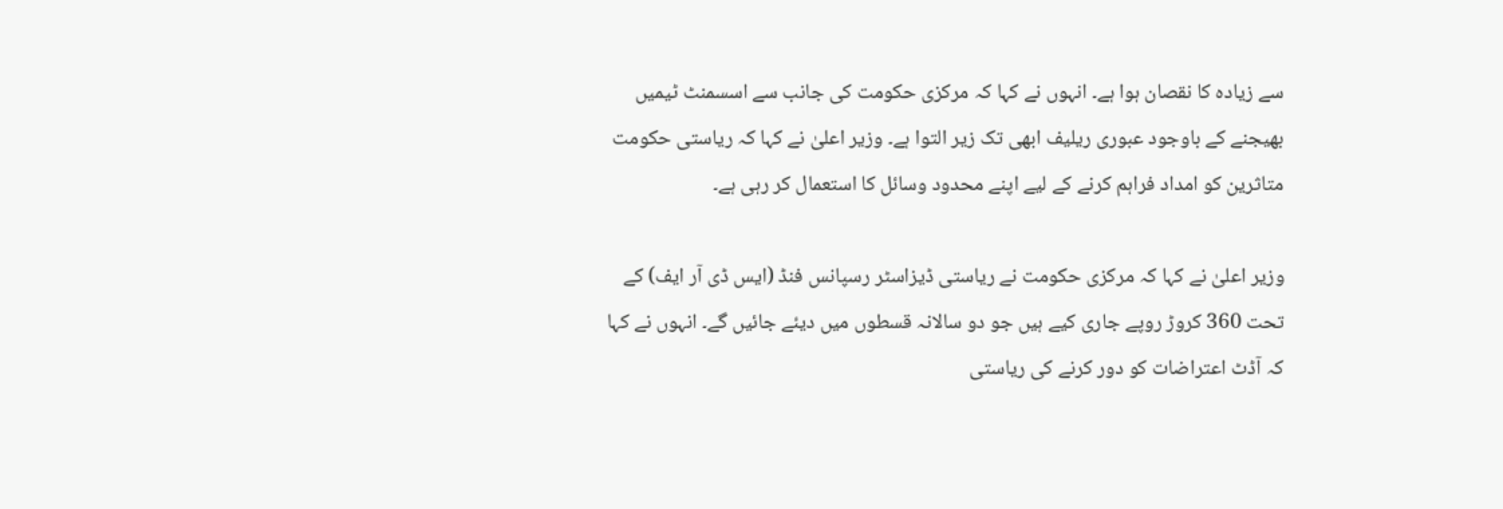سے زیادہ کا نقصان ہوا ہے۔ انہوں نے کہا کہ مرکزی حکومت کی جانب سے اسسمنٹ ٹیمیں بھیجنے کے باوجود عبوری ریلیف ابھی تک زیر التوا ہے۔ وزیر اعلیٰ نے کہا کہ ریاستی حکومت متاثرین کو امداد فراہم کرنے کے لیے اپنے محدود وسائل کا استعمال کر رہی ہے۔

وزیر اعلیٰ نے کہا کہ مرکزی حکومت نے ریاستی ڈیزاسٹر رسپانس فنڈ (ایس ڈی آر ایف) کے تحت 360 کروڑ روپے جاری کیے ہیں جو دو سالانہ قسطوں میں دیئے جائیں گے۔ انہوں نے کہا کہ آڈٹ اعتراضات کو دور کرنے کی ریاستی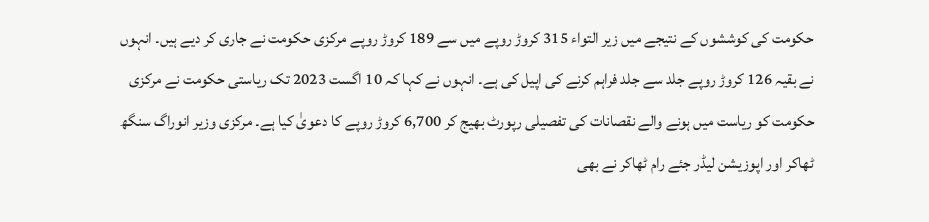حکومت کی کوششوں کے نتیجے میں زیر التواء 315 کروڑ روپے میں سے 189 کروڑ روپے مرکزی حکومت نے جاری کر دیے ہیں۔ انہوں نے بقیہ 126 کروڑ روپے جلد سے جلد فراہم کرنے کی اپیل کی ہے۔ انہوں نے کہا کہ 10 اگست 2023 تک ریاستی حکومت نے مرکزی حکومت کو ریاست میں ہونے والے نقصانات کی تفصیلی رپورٹ بھیج کر 6,700 کروڑ روپے کا دعویٰ کیا ہے۔ مرکزی وزیر انوراگ سنگھ ٹھاکر اور اپوزیشن لیڈر جئے رام ٹھاکر نے بھی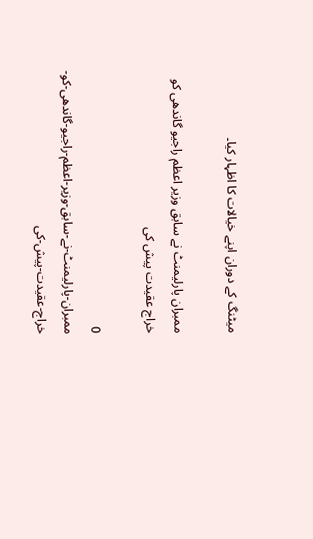میٹنگ کے دوران اپنے خیالات کا اظہار کیا۔

ممبران پارلیمنٹ نے سابق وزیر اعظم راجیو گاندھی کو خراج عقیدت پیش کی

0
ممبران-پارلیمنٹ-نے-سابق-وزیر-اعظم-راجیو-گاندھی-کو-خراج-عقیدت-پیش-کی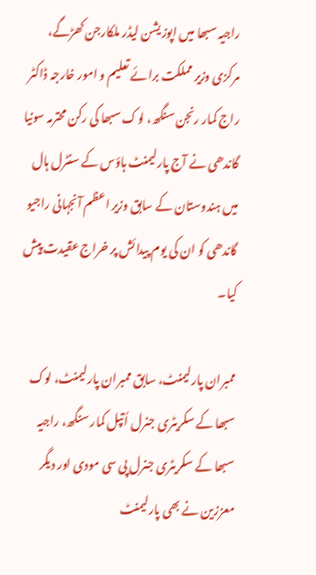راجیہ سبھا میں اپوزیشن لیڈر ملکارجن کھڑگے، مرکزی وزیر مملکت برائے تعلیم و امور خارجہ ڈاکٹر راج کمار رنجن سنگھ، لوک سبھا کی رکن محترمہ سونیا گاندھی نے آج پارلیمنٹ ہاؤس کے سنٹرل ہال میں ہندوستان کے سابق وزیر اعظم آنجہانی راجیو گاندھی کو ان کی یوم پیدائش پر خراج عقیدت پیش کیا۔

ممبران پارلیمنٹ، سابق ممبران پارلیمنٹ، لوک سبھا کے سکریٹری جنرل اُتپل کمار سنگھ، راجیہ سبھا کے سکریٹری جنرل پی سی مودی اور دیگر معززین نے بھی پارلیمنٹ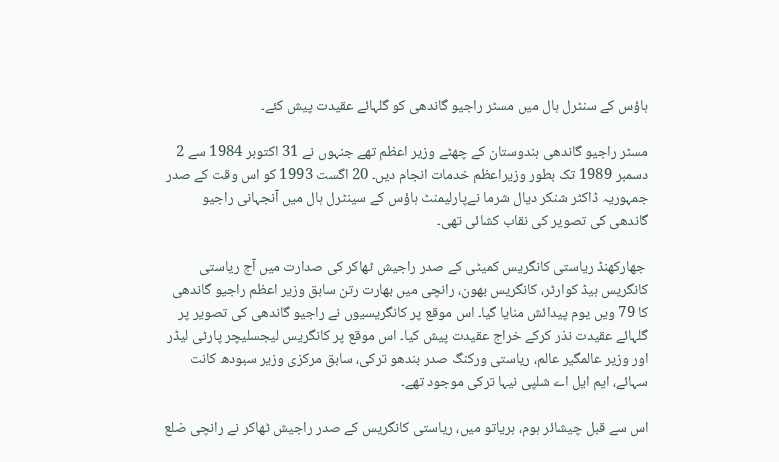ہاؤس کے سنٹرل ہال میں مسٹر راجیو گاندھی کو گلہائے عقیدت پیش کئے۔

مسٹر راجیو گاندھی ہندوستان کے چھٹے وزیر اعظم تھے جنہوں نے 31 اکتوبر 1984 سے 2 دسمبر 1989 تک بطور وزیراعظم خدمات انجام دیں۔ 20 اگست 1993 کو اس وقت کے صدر جمہوریہ ڈاکٹر شنکر دیال شرما نےپارلیمنٹ ہاؤس کے سینٹرل ہال میں آنجہانی راجیو گاندھی کی تصویر کی نقاب کشائی تھی۔

 جھارکھنڈ ریاستی کانگریس کمیٹی کے صدر راجیش ٹھاکر کی صدارت میں آج ریاستی کانگریس ہیڈ کوارٹر، کانگریس بھون، رانچی میں بھارت رتن سابق وزیر اعظم راجیو گاندھی کا 79 ویں یوم پیدائش منایا گیا۔ اس موقع پر کانگریسیوں نے راجیو گاندھی کی تصویر پر گلہائے عقیدت نذر کرکے خراج عقیدت پیش کیا۔ اس موقع پر کانگریس لیجسلیچر پارٹی لیڈر اور وزیر عالمگیر عالم، ریاستی ورکنگ صدر بندھو ترکی، سابق مرکزی وزیر سبودھ کانت سہائے، ایم ایل اے شلپی نیہا ترکی موجود تھے۔

اس سے قبل چیشائر ہوم، بریاتو میں، ریاستی کانگریس کے صدر راجیش ٹھاکر نے رانچی ضلع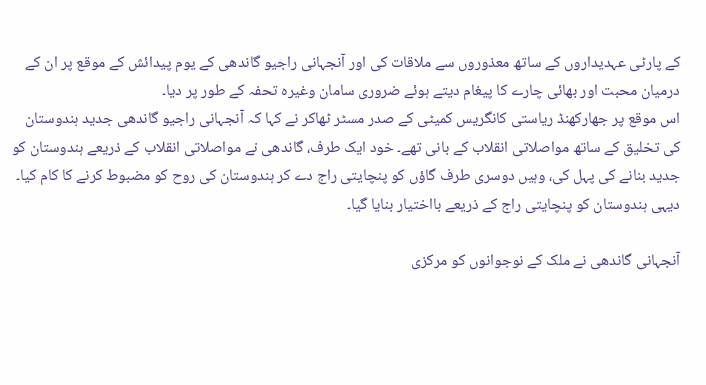کے پارٹی عہدیداروں کے ساتھ معذوروں سے ملاقات کی اور آنجہانی راجیو گاندھی کے یوم پیدائش کے موقع پر ان کے درمیان محبت اور بھائی چارے کا پیغام دیتے ہوئے ضروری سامان وغیرہ تحفہ کے طور پر دیا۔
اس موقع پر جھارکھنڈ ریاستی کانگریس کمیٹی کے صدر مسٹر ٹھاکر نے کہا کہ آنجہانی راجیو گاندھی جدید ہندوستان کی تخلیق کے ساتھ مواصلاتی انقلاب کے بانی تھے۔ خود ایک طرف، گاندھی نے مواصلاتی انقلاب کے ذریعے ہندوستان کو جدید بنانے کی پہل کی، وہیں دوسری طرف گاؤں کو پنچایتی راج دے کر ہندوستان کی روح کو مضبوط کرنے کا کام کیا۔ دیہی ہندوستان کو پنچایتی راج کے ذریعے بااختیار بنایا گیا۔

آنجہانی گاندھی نے ملک کے نوجوانوں کو مرکزی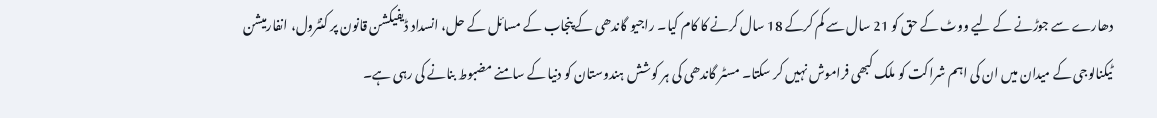دھارے سے جوڑنے کے لیے ووٹ کے حق کو 21 سال سے کم کرکے 18 سال کرنے کا کام کیا۔ راجیو گاندھی کے پنجاب کے مسائل کے حل، انسداد ڈیفیکشن قانون پر کنٹرول، انفارمیشن ٹیکنالوجی کے میدان میں ان کی اہم شراکت کو ملک کبھی فراموش نہیں کر سکتا۔ مسٹر گاندھی کی ہر کوشش ہندوستان کو دنیا کے سامنے مضبوط بنانے کی رہی ہے۔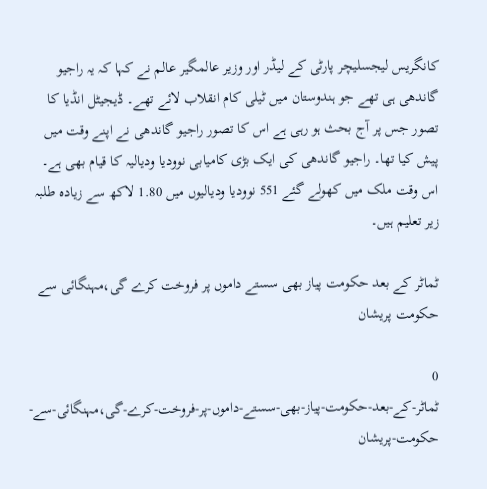کانگریس لیجسلیچر پارٹی کے لیڈر اور وزیر عالمگیر عالم نے کہا کہ یہ راجیو گاندھی ہی تھے جو ہندوستان میں ٹیلی کام انقلاب لائے تھے۔ ڈیجیٹل انڈیا کا تصور جس پر آج بحث ہو رہی ہے اس کا تصور راجیو گاندھی نے اپنے وقت میں پیش کیا تھا۔ راجیو گاندھی کی ایک بڑی کامیابی نوودیا ودیالیہ کا قیام بھی ہے۔ اس وقت ملک میں کھولے گئے 551 نوودیا ودیالیوں میں 1.80 لاکھ سے زیادہ طلبہ زیر تعلیم ہیں۔

ٹماٹر کے بعد حکومت پیاز بھی سستے داموں پر فروخت کرے گی،مہنگائی سے حکومت پریشان

0
ٹماٹر-کے-بعد-حکومت-پیاز-بھی-سستے-داموں-پر-فروخت-کرے-گی،مہنگائی-سے-حکومت-پریشان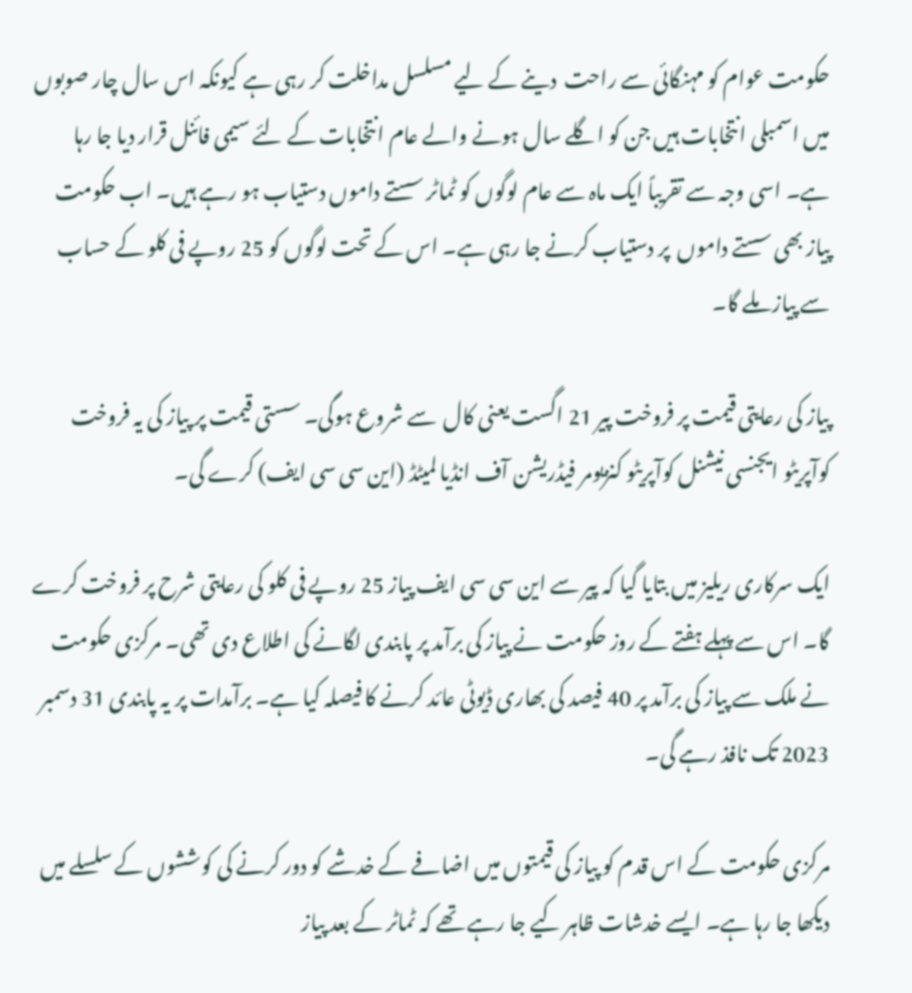حکومت عوام کو مہنگائی سے راحت  دینے کے لیے مسلسل مداخلت کر رہی ہے کیونکہ اس سال چار صوبوں میں اسمبلی انتخابات ہیں جن کو اگلے سال ہونے والے عام انتخابات کے لئے سیمی فائنل قرار دیا جا رہا ہے۔ اسی وجہ سے تقریباً ایک ماہ سے عام لوگوں کو ٹماٹر سستے داموں دستیاب ہو رہے ہیں۔ اب حکومت پیاز بھی سستے داموں  پر دستیاب کرنے جا رہی ہے۔ اس کے تحت لوگوں کو 25 روپے فی کلو کے حساب سے پیاز ملے گا۔

پیاز کی رعایتی قیمت پر فروخت پیر 21 اگست یعنی کال  سے شروع ہوگی۔ سستی قیمت پر پیاز کی یہ فروخت کوآپریٹو ایجنسی نیشنل کوآپریٹو کنزیومر فیڈریشن آف انڈیا لمیٹڈ (این سی سی ایف) کرے گی۔

ایک سرکاری ریلیز میں بتایا گیا کہ پیر سے این سی سی ایف پیاز 25 روپے فی کلو کی رعایتی شرح پر فروخت کرے گا۔ اس سے پہلے ہفتے کے روز حکومت نے پیاز کی برآمد پر پابندی لگانے کی اطلاع دی تھی۔ مرکزی حکومت نے ملک سے پیاز کی برآمد پر 40 فیصد کی بھاری ڈیوٹی عائد کرنے کا فیصلہ کیا ہے۔ برآمدات پر یہ پابندی 31 دسمبر 2023 تک نافذ رہے گی۔

مرکزی حکومت کے اس قدم کو پیاز کی قیمتوں میں اضافے کے خدشے کو دور کرنے کی کوششوں کے سلسلے میں دیکھا جا رہا ہے۔ ایسے خدشات ظاہر کیے جا رہے تھے کہ ٹماٹر کے بعد پیاز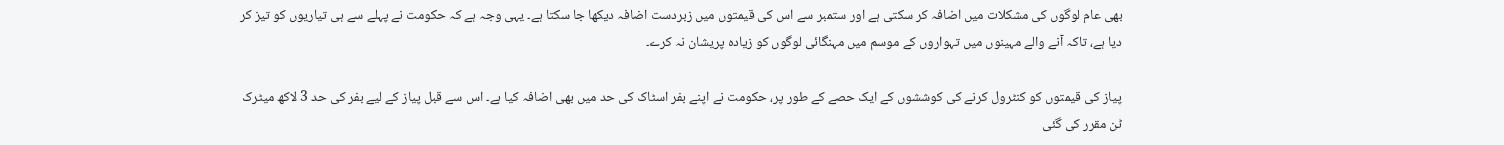بھی عام لوگوں کی مشکلات میں اضافہ کر سکتی ہے اور ستمبر سے اس کی قیمتوں میں زبردست اضافہ دیکھا جا سکتا ہے۔ یہی وجہ ہے کہ حکومت نے پہلے سے ہی تیاریوں کو تیز کر دیا ہے، تاکہ آنے والے مہینوں میں تہواروں کے موسم میں مہنگائی لوگوں کو زیادہ پریشان نہ کرے۔

پیاز کی قیمتوں کو کنٹرول کرنے کی کوششوں کے ایک حصے کے طور پر، حکومت نے اپنے بفر اسٹاک کی حد میں بھی اضافہ کیا ہے۔ اس سے قبل پیاز کے لیے بفر کی حد 3 لاکھ میٹرک ٹن مقرر کی گئی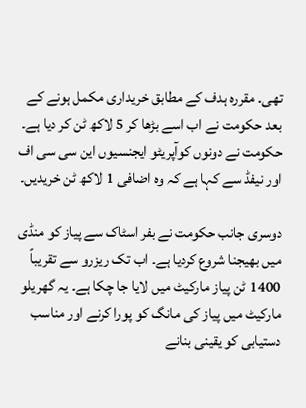تھی۔ مقررہ ہدف کے مطابق خریداری مکمل ہونے کے بعد حکومت نے اب اسے بڑھا کر 5 لاکھ ٹن کر دیا ہے۔ حکومت نے دونوں کوآپریٹو ایجنسیوں این سی سی اف اور نیفڈ سے کہا ہے کہ وہ اضافی 1 لاکھ ٹن خریدیں۔

دوسری جانب حکومت نے بفر اسٹاک سے پیاز کو منڈی میں بھیجنا شروع کردیا ہے۔ اب تک ریزرو سے تقریباً 1400 ٹن پیاز مارکیٹ میں لایا جا چکا ہے۔ یہ گھریلو مارکیٹ میں پیاز کی مانگ کو پورا کرنے اور مناسب دستیابی کو یقینی بنانے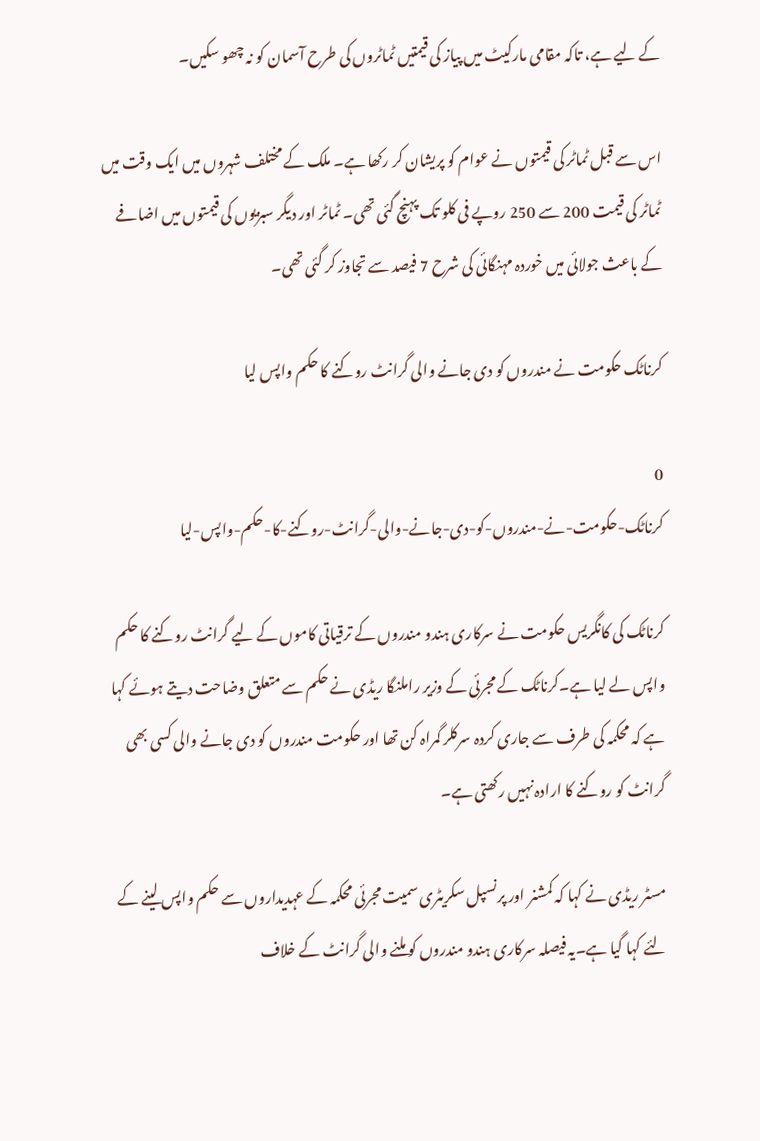کے لیے ہے، تاکہ مقامی مارکیٹ میں پیاز کی قیمتیں ٹماٹروں کی طرح آسمان کو نہ چھو سکیں۔

اس سے قبل ٹماٹر کی قیمتوں نے عوام کو پریشان کر رکھا ہے۔ ملک کے مختلف شہروں میں ایک وقت میں ٹماٹر کی قیمت 200 سے 250 روپے فی کلو تک پہنچ گئی تھی۔ ٹماٹر اور دیگر سبزیوں کی قیمتوں میں اضافے کے باعث جولائی میں خوردہ مہنگائی کی شرح 7 فیصد سے تجاوز کر گئی تھی۔

کرناٹک حکومت نے مندروں کو دی جانے والی گرانٹ روکنے کا حکم واپس لیا

0
کرناٹک-حکومت-نے-مندروں-کو-دی-جانے-والی-گرانٹ-روکنے-کا-حکم-واپس-لیا

کرناٹک کی کانگریس حکومت نے سرکاری ہندو مندروں کے ترقیاتی کاموں کے لیے گرانٹ روکنے کا حکم واپس لے لیا ہے۔کرناٹک کے مجرئی کے وزیر راملنگا ریڈی نے حکم سے متعلق وضاحت دیتے ہوئے کہا ہے کہ محکمہ کی طرف سے جاری کردہ سرکلر گمراہ کن تھا اور حکومت مندروں کو دی جانے والی کسی بھی گرانٹ کو روکنے کا ارادہ نہیں رکھتی ہے۔

مسٹر ریڈی نے کہا کہ کمشنر اور پرنسپل سکریٹری سمیت مجرئی محکمہ کے عہدیداروں سے حکم واپس لینے کے لئے کہا گیا ہے۔یہ فیصلہ سرکاری ہندو مندروں کو ملنے والی گرانٹ کے خلاف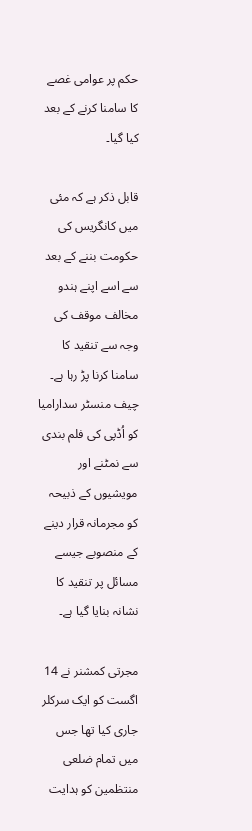حکم پر عوامی غصے کا سامنا کرنے کے بعد کیا گیا۔

قابل ذکر ہے کہ مئی میں کانگریس کی حکومت بننے کے بعد سے اسے اپنے ہندو مخالف موقف کی وجہ سے تنقید کا سامنا کرنا پڑ رہا ہے۔ چیف منسٹر سدارامیا کو اُڈپی کی فلم بندی سے نمٹنے اور مویشیوں کے ذبیحہ کو مجرمانہ قرار دینے کے منصوبے جیسے مسائل پر تنقید کا نشانہ بنایا گیا ہے۔

مجرتی کمشنر نے 14 اگست کو ایک سرکلر جاری کیا تھا جس میں تمام ضلعی منتظمین کو ہدایت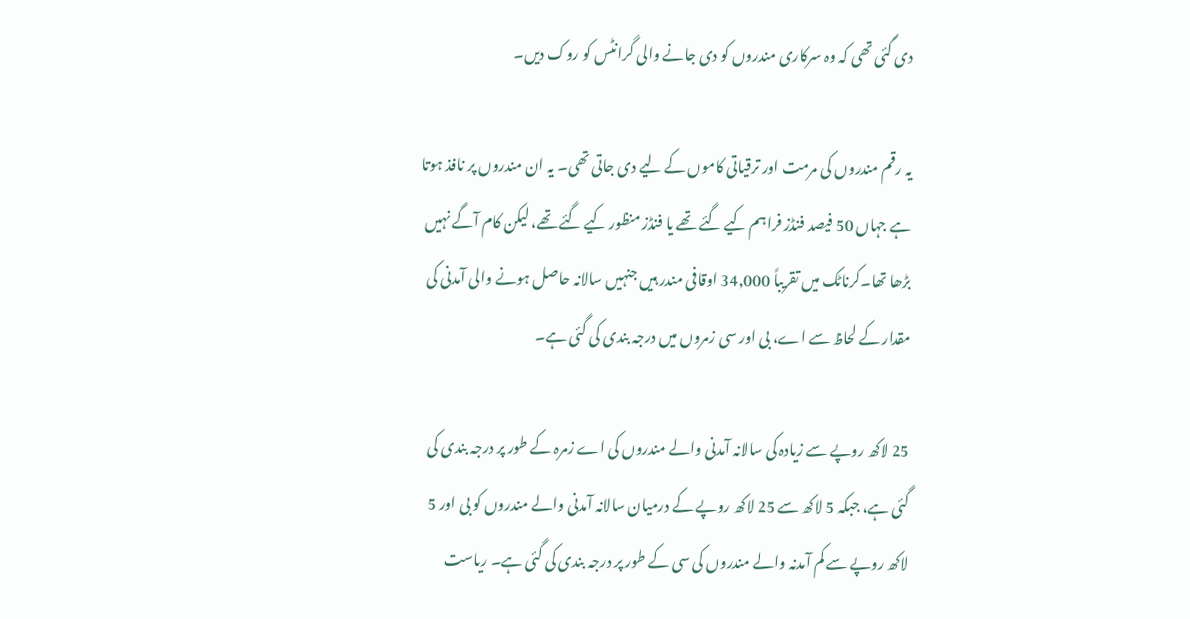دی گئی تھی کہ وہ سرکاری مندروں کو دی جانے والی گرانٹس کو روک دیں۔

یہ رقم مندروں کی مرمت اور ترقیاتی کاموں کے لیے دی جاتی تھی۔ یہ ان مندروں پر نافذ ہوتا ہے جہاں 50 فیصد فنڈز فراہم کیے گئے تھے یا فنڈز منظور کیے گئے تھے، لیکن کام آگے نہیں بڑھا تھا۔کرناٹک میں تقریباً 34,000 اوقافی مندر ہیں جنہیں سالانہ حاصل ہونے والی آمدنی کی مقدار کے لحاظ سے اے، بی اور سی زمروں میں درجہ بندی کی گئی ہے۔

25 لاکھ روپے سے زیادہ کی سالانہ آمدنی والے مندروں کی اے زمرہ کے طور پر درجہ بندی کی گئی ہے، جبکہ 5 لاکھ سے 25 لاکھ روپے کے درمیان سالانہ آمدنی والے مندروں کو بی اور 5 لاکھ روپے سے کم آمدنہ والے مندروں کی سی کے طور پر درجہ بندی کی گئی ہے۔ ریاست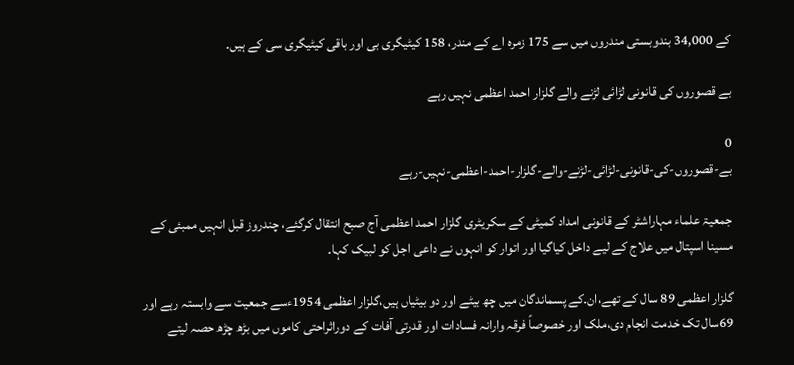کے 34,000 بندوبستی مندروں میں سے 175 زمرہ اے کے مندر، 158 کیٹیگری بی اور باقی کیٹیگری سی کے ہیں۔

بے قصوروں کی قانونی لڑائی لڑنے والے گلزار احمد اعظمی نہیں رہے

0
بے-قصوروں-کی-قانونی-لڑائی-لڑنے-والے-گلزار-احمد-اعظمی-نہیں-رہے

جمعیۃ علماء مہاراشٹر کے قانونی امداد کمیٹی کے سکریٹری گلزار احمد اعظمی آج صبح انتقال کرگئے، چندروز قبل انہیں ممبئی کے مسینا اسپتال میں علاج کے لیے داخل کیاگیا اور اتوار کو انہوں نے داعی اجل کو لبیک کہا۔

گلزار اعظمی 89 سال کے تھے،ان۔کے پسماندگان میں چھ بیٹے اور دو بیٹیاں ہیں،گلزار اعظمی 1954ءسے جمعیت سے وابستہ رہے اور 69سال تک خدمت انجام دی،ملک اور خصوصاً فرقہ وارانہ فسادات اور قدرتی آفات کے دوراثراحتی کاموں میں بڑھ چڑھ حصہ لیتے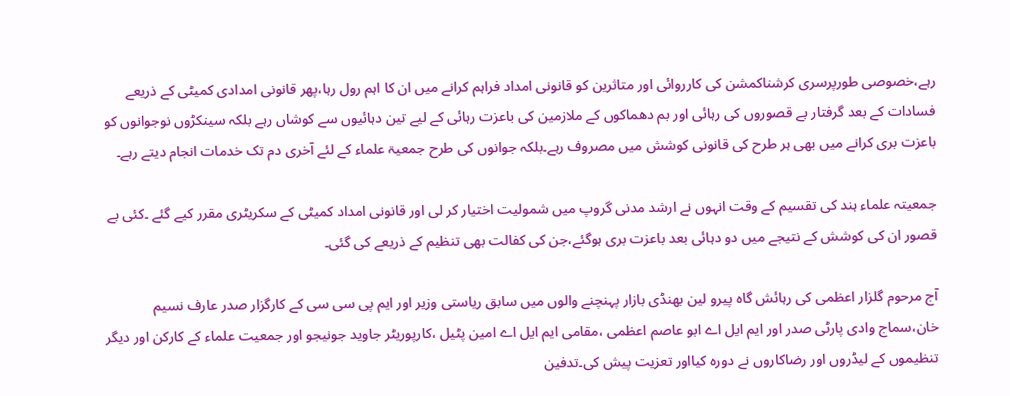رہے،خصوصی طورپرسری کرشناکمشن کی کارروائی اور متاثرین کو قانونی امداد فراہم کرانے میں ان کا اہم رول رہا،پھر قانونی امدادی کمیٹی کے ذریعے فسادات کے بعد گرفتار بے قصوروں کی رہائی اور بم دھماکوں کے ملازمین کی باعزت رہائی کے لیے تین دہائیوں سے کوشاں رہے بلکہ سینکڑوں نوجوانوں کو باعزت بری کرانے میں بھی ہر طرح کی قانونی کوشش میں مصروف رہے۔بلکہ جوانوں کی طرح جمعیۃ علماء کے لئے آخری دم تک خدمات انجام دیتے رہے۔

جمعیتہ علماء ہند کی تقسیم کے وقت انہوں نے ارشد مدنی گروپ میں شمولیت اختیار کر لی اور قانونی امداد کمیٹی کے سکریٹری مقرر کیے گئے ۔کئی بے قصور ان کی کوشش کے نتیجے میں دو دہائی بعد باعزت بری ہوگئے،جن کی کفالت بھی تنظیم کے ذریعے کی گئی۔

آج مرحوم گلزار اعظمی کی رہائش گاہ پیرو لین بھنڈی بازار پہنچنے والوں میں سابق ریاستی وزیر اور ایم پی سی سی کے کارگزار صدر عارف نسیم خان،سماج وادی پارٹی صدر اور ایم ایل اے ابو عاصم اعظمی ،مقامی ایم ایل اے امین پٹیل ،کارپوریٹر جاوید جونیجو اور جمعیت علماء کے کارکن اور دیگر تنظیموں کے لیڈروں اور رضاکاروں نے دورہ کیااور تعزیت پیش کی۔تدفین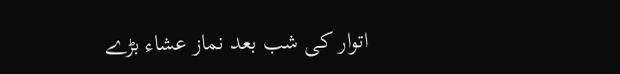اتوار کی شب بعد نماز عشاء بڑے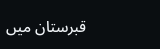قبرستان میں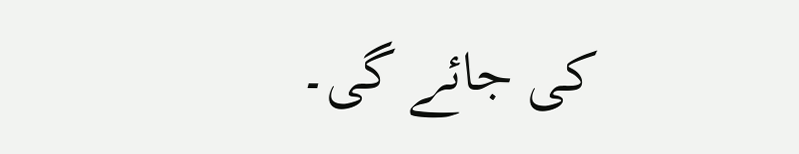کی جائے گی۔